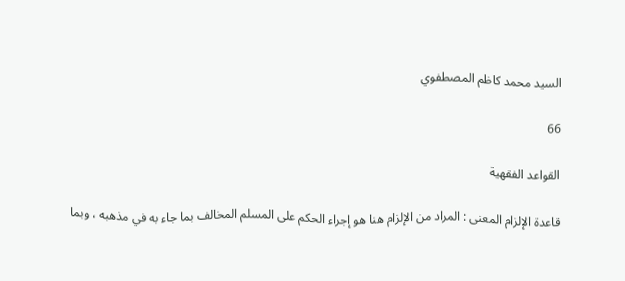السيد محمد كاظم المصطفوي

66

القواعد الفقهية

قاعدة الإلزام المعنى : المراد من الإلزام هنا هو إجراء الحكم على المسلم المخالف بما جاء به في مذهبه ، وبما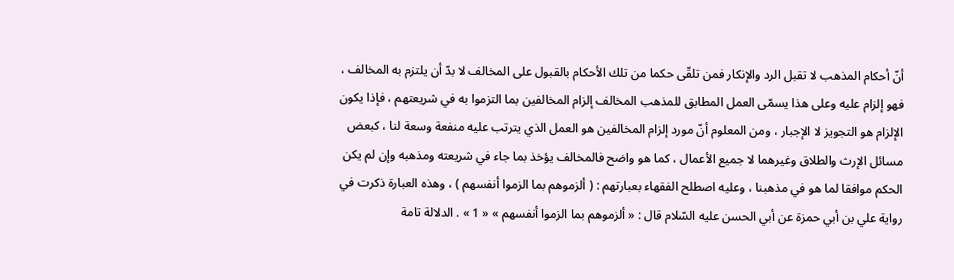أنّ أحكام المذهب لا تقبل الرد والإنكار فمن تلقّى حكما من تلك الأحكام بالقبول على المخالف لا بدّ أن يلتزم به المخالف ، فهو إلزام عليه وعلى هذا يسمّى العمل المطابق للمذهب المخالف إلزام المخالفين بما التزموا به في شريعتهم ، فإذا يكون الإلزام هو التجويز لا الإجبار ، ومن المعلوم أنّ مورد إلزام المخالفين هو العمل الذي يترتب عليه منفعة وسعة لنا ، كبعض مسائل الإرث والطلاق وغيرهما لا جميع الأعمال ، كما هو واضح فالمخالف يؤخذ بما جاء في شريعته ومذهبه وإن لم يكن الحكم موافقا لما هو في مذهبنا ، وعليه اصطلح الفقهاء بعبارتهم : ( ألزموهم بما الزموا أنفسهم ) ، وهذه العبارة ذكرت في رواية علي بن أبي حمزة عن أبي الحسن عليه السّلام قال : « ألزموهم بما الزموا أنفسهم » « 1 » . الدلالة تامة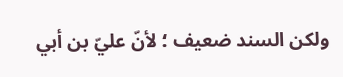ولكن السند ضعيف ؛ لأنّ عليّ بن أبي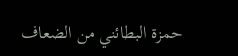حمزة البطائني من الضعاف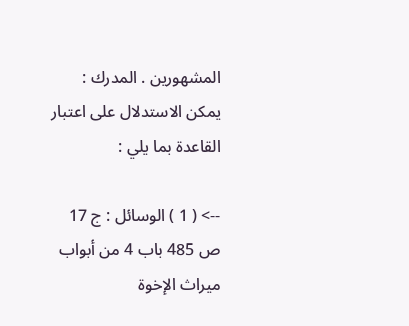المشهورين . المدرك : يمكن الاستدلال على اعتبار القاعدة بما يلي :

--> ( 1 ) الوسائل : ج 17 ص 485 باب 4 من أبواب ميراث الإخوة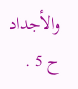والأجداد ح 5 .